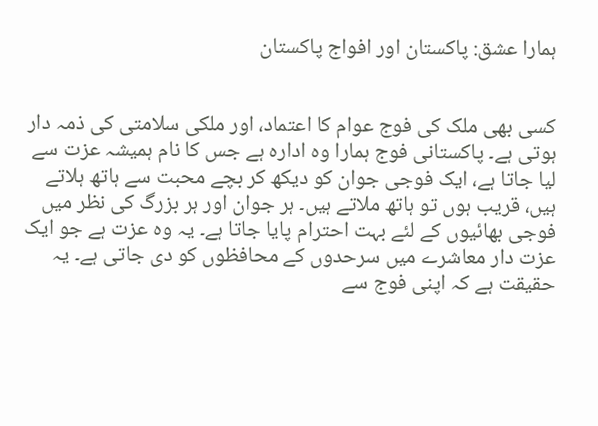ہمارا عشق: پاکستان اور افواج پاکستان


کسی بھی ملک کی فوج عوام کا اعتماد، اور ملکی سلامتی کی ذمہ دار ہوتی ہے۔ پاکستانی فوج ہمارا وہ ادارہ ہے جس کا نام ہمیشہ عزت سے لیا جاتا ہے، ایک فوجی جوان کو دیکھ کر بچے محبت سے ہاتھ ہلاتے ہیں، قریب ہوں تو ہاتھ ملاتے ہیں۔ ہر جوان اور ہر بزرگ کی نظر میں فوجی بھائیوں کے لئے بہت احترام پایا جاتا ہے۔ یہ وہ عزت ہے جو ایک عزت دار معاشرے میں سرحدوں کے محافظوں کو دی جاتی ہے۔ یہ حقیقت ہے کہ اپنی فوج سے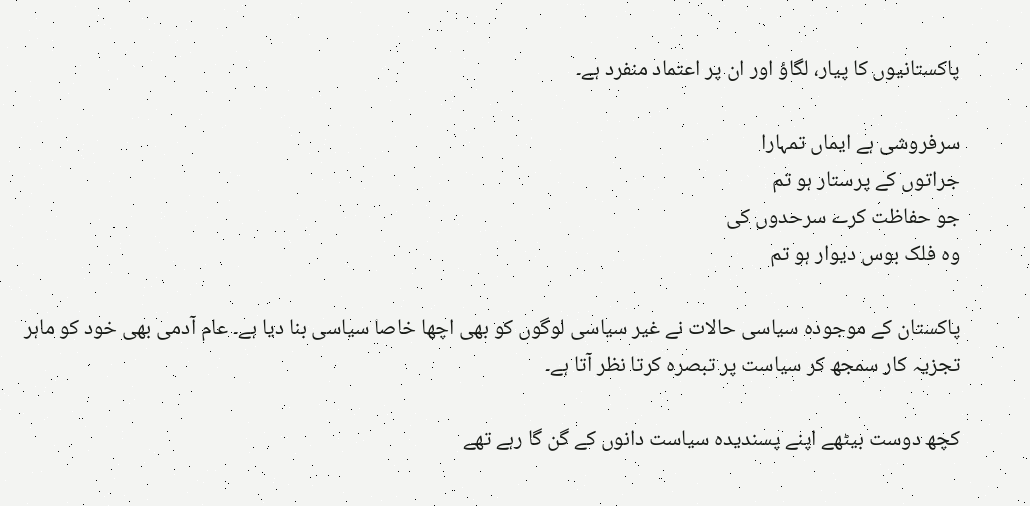پاکستانیوں کا پیار، لگاؤ اور ان پر اعتماد منفرد ہے۔

سرفروشی ہے ایماں تمہارا
جراتوں کے پرستار ہو تم
جو حفاظت کرے سرحدوں کی
وہ فلک بوس دیوار ہو تم

پاکستان کے موجودہ سیاسی حالات نے غیر سیاسی لوگوں کو بھی اچھا خاصا سیاسی بنا دیا ہے۔ عام آدمی بھی خود کو ماہر تجزیہ کار سمجھ کر سیاست پر تبصرہ کرتا نظر آتا ہے۔

کچھ دوست بیٹھے اپنے پسندیدہ سیاست دانوں کے گن گا رہے تھے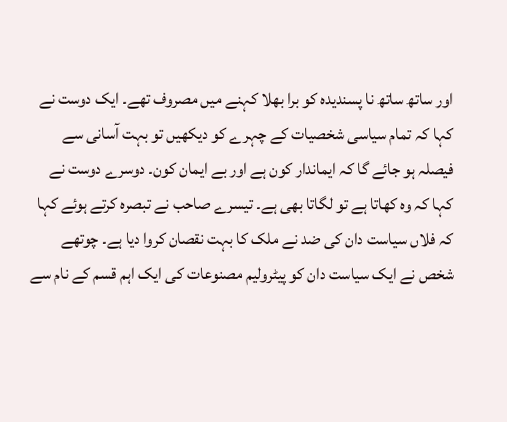اور ساتھ ساتھ نا پسندیدہ کو برا بھلا کہنے میں مصروف تھے۔ ایک دوست نے کہا کہ تمام سیاسی شخصیات کے چہرے کو دیکھیں تو بہت آسانی سے فیصلہ ہو جائے گا کہ ایماندار کون ہے اور بے ایمان کون۔ دوسرے دوست نے کہا کہ وہ کھاتا ہے تو لگاتا بھی ہے۔ تیسرے صاحب نے تبصرہ کرتے ہوئے کہا کہ فلاں سیاست دان کی ضد نے ملک کا بہت نقصان کروا دیا ہے۔ چوتھے شخص نے ایک سیاست دان کو پیٹرولیم مصنوعات کی ایک اہم قسم کے نام سے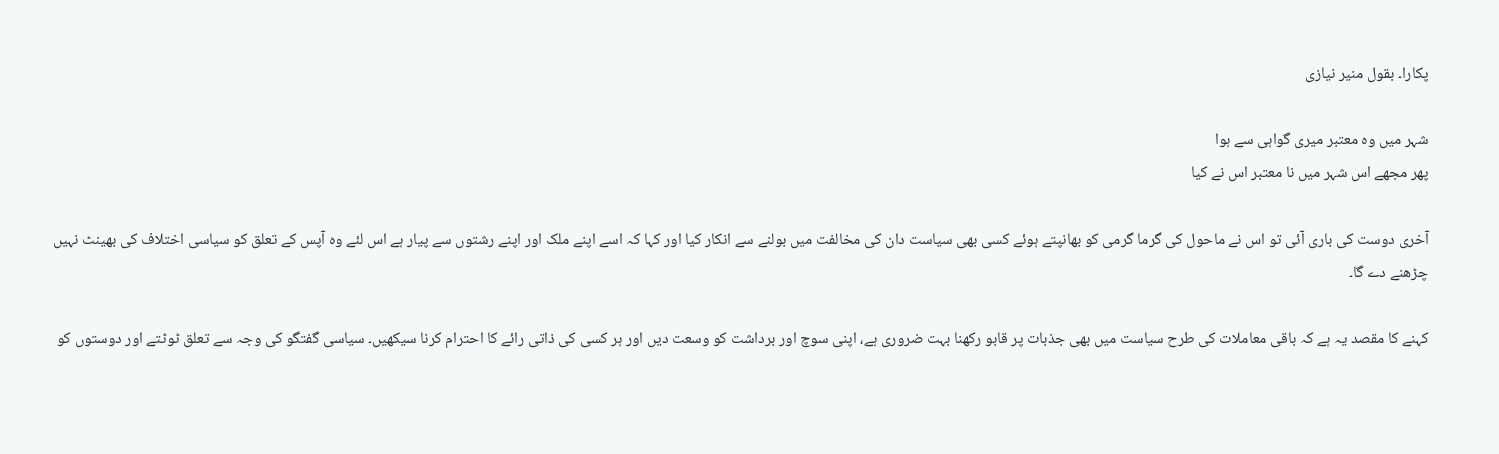پکارا۔ بقول منیر نیازی

شہر میں وہ معتبر میری گواہی سے ہوا
پھر مجھے اس شہر میں نا معتبر اس نے کیا

آخری دوست کی باری آئی تو اس نے ماحول کی گرما گرمی کو بھانپتے ہوئے کسی بھی سیاست دان کی مخالفت میں بولنے سے انکار کیا اور کہا کہ اسے اپنے ملک اور اپنے رشتوں سے پیار ہے اس لئے وہ آپس کے تعلق کو سیاسی اختلاف کی بھینٹ نہیں چڑھنے دے گا۔

کہنے کا مقصد یہ ہے کہ باقی معاملات کی طرح سیاست میں بھی جذبات پر قابو رکھنا بہت ضروری ہے، اپنی سوچ اور برداشت کو وسعت دیں اور ہر کسی کی ذاتی رائے کا احترام کرنا سیکھیں۔ سیاسی گفتگو کی وجہ سے تعلق ٹوٹتے اور دوستوں کو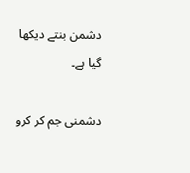دشمن بنتے دیکھا گیا ہے۔

دشمنی جم کر کرو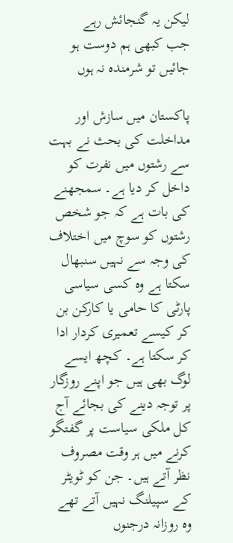لیکن یہ گنجائش رہے
جب کبھی ہم دوست ہو جائیں تو شرمندہ نہ ہوں

پاکستان میں سازش اور مداخلت کی بحث نے بہت سے رشتوں میں نفرت کو داخل کر دیا ہے۔ سمجھنے کی بات ہے کہ جو شخص رشتوں کو سوچ میں اختلاف کی وجہ سے نہیں سنبھال سکتا ہے وہ کسی سیاسی پارٹی کا حامی یا کارکن بن کر کیسے تعمیری کردار ادا کر سکتا ہے۔ کچھ ایسے لوگ بھی ہیں جو اپنے روزگار پر توجہ دینے کی بجائے آج کل ملکی سیاست پر گفتگو کرنے میں ہر وقت مصروف نظر آتے ہیں۔ جن کو ٹویٹر کے سپیلنگ نہیں آتے تھے وہ روزانہ درجنوں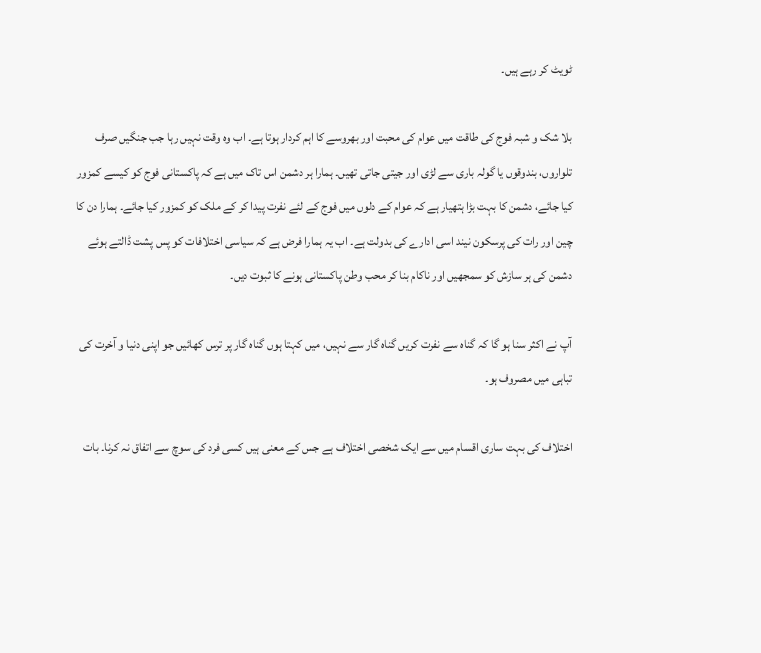ٹویٹ کر رہے ہیں۔

بلا شک و شبہ فوج کی طاقت میں عوام کی محبت اور بھروسے کا اہم کردار ہوتا ہے۔ اب وہ وقت نہیں رہا جب جنگیں صرف تلواروں، بندوقوں یا گولہ باری سے لڑی اور جیتی جاتی تھیں۔ ہمارا ہر دشمن اس تاک میں ہے کہ پاکستانی فوج کو کیسے کمزور کیا جائے، دشمن کا بہت بڑا ہتھیار ہے کہ عوام کے دلوں میں فوج کے لئے نفرت پیدا کر کے ملک کو کمزور کیا جائے۔ ہمارا دن کا چین اور رات کی پرسکون نیند اسی ادارے کی بدولت ہے۔ اب یہ ہمارا فرض ہے کہ سیاسی اختلافات کو پس پشت ڈالتے ہوئے دشمن کی ہر سازش کو سمجھیں اور ناکام بنا کر محب وطن پاکستانی ہونے کا ثبوت دیں۔

آپ نے اکثر سنا ہو گا کہ گناہ سے نفرت کریں گناہ گار سے نہیں، میں کہتا ہوں گناہ گار پر ترس کھائیں جو اپنی دنیا و آخرت کی تباہی میں مصروف ہو۔

اختلاف کی بہت ساری اقسام میں سے ایک شخصی اختلاف ہے جس کے معنی ہیں کسی فرد کی سوچ سے اتفاق نہ کرنا۔ بات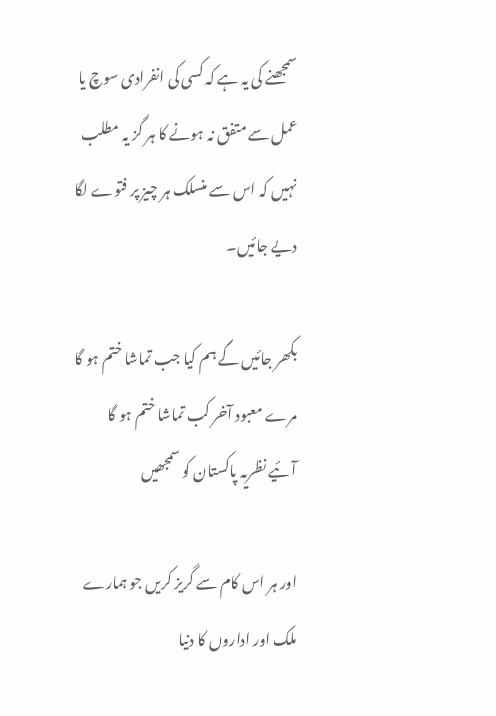سمجھنے کی یہ ہے کہ کسی کی انفرادی سوچ یا عمل سے متفق نہ ہونے کا ہر گز یہ مطلب نہیں کہ اس سے منسلک ہر چیز پر فتوے لگا دیے جائیں۔

بکھر جائیں گے ہم کیا جب تماشا ختم ہو گا
مرے معبود آخر کب تماشا ختم ہو گا
آئیے نظریہ پاکستان کو سمجھیں

اور ہر اس کام سے گریز کریں جو ہمارے ملک اور اداروں کا دنیا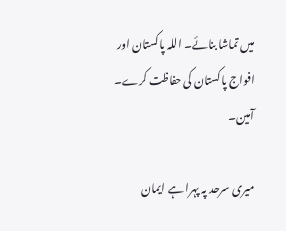میں تماشا بنائے۔ اللہ پاکستان اور افواج پاکستان کی حفاظت کرے۔ آمین۔

میری سرحد پہ پہرا ہے ایمان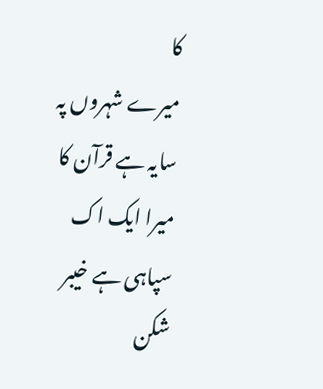کا
میرے شہروں پہ سایہ ہے قرآن کا
میرا ایک اک سپاہی ہے خیبر شکن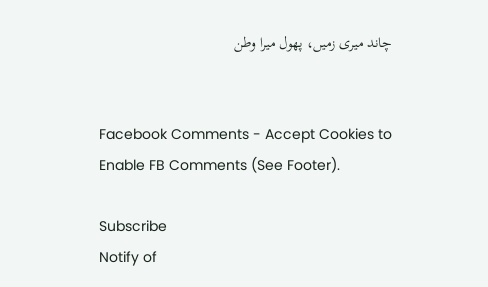چاند میری زمیں، پھول میرا وطن


Facebook Comments - Accept Cookies to Enable FB Comments (See Footer).

Subscribe
Notify of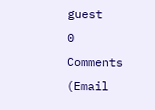guest
0 Comments (Email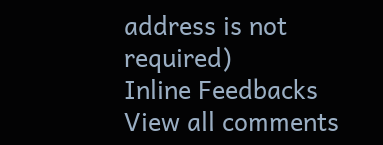address is not required)
Inline Feedbacks
View all comments